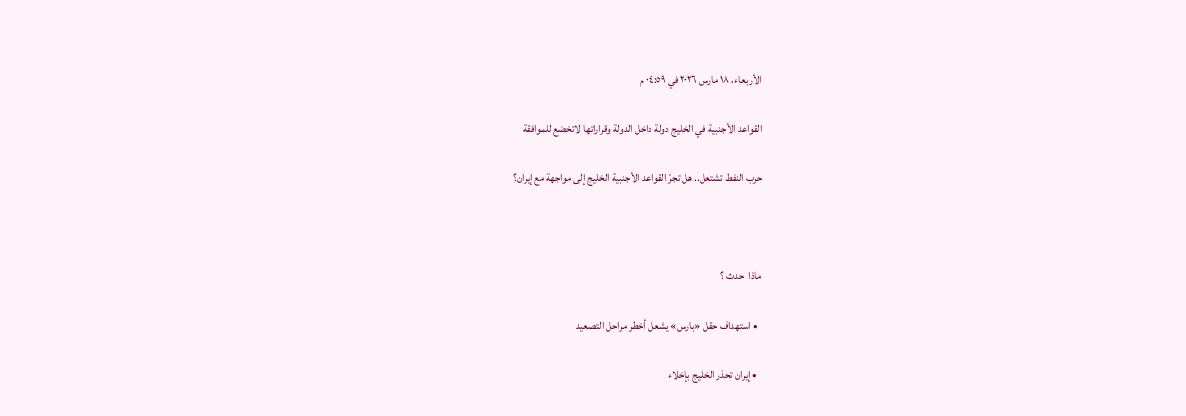الأربعاء، ١٨ مارس ٢٠٢٦ في ٠٤:٥٩ م

القواعد الأجنبية في الخليج دولة داخل الدولة وقراراتها لاتخضع للموافقة

حرب النفط تشتعل.. هل تجرّ القواعد الأجنبية الخليج إلى مواجهة مع إيران؟



ماذا  حدث ؟

  • استهداف حقل «بارس» يشعل أخطر مراحل التصعيد

  • إيران تحذر الخليج بإخلاء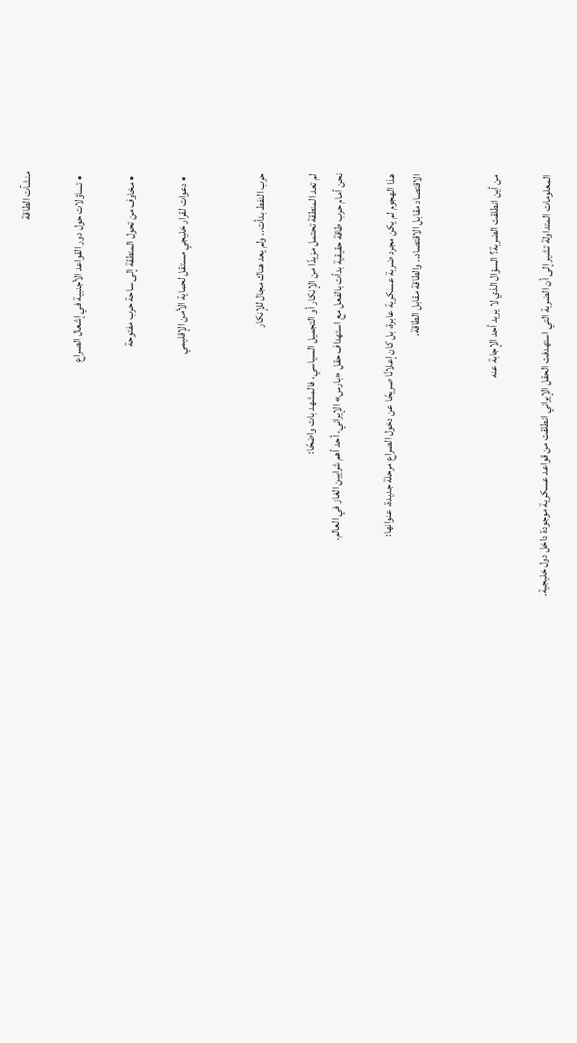منشآت الطاقة

  • تساؤلات حول دور القواعد الأجنبية في إشعال الصراع

  • مخاوف من تحول المنطقة إلى ساحة حرب مفتوحة

  • دعوات لقرار خليجي مستقل لحماية الأمن الإقليمي


حرب النفط بدأت.. ولم يعد هناك مجال للإنكار

لم تعد المنطقة تحتمل مزيدًا من الإنكار أو التجميل السياسي، فالمشهد بات واضحًا:
نحن أمام حرب طاقة حقيقية بدأت بالفعل مع استهداف حقل «بارس» الإيراني، أحد أهم شرايين الغاز في العالم.

هذا الهجوم لم يكن مجرد ضربة عسكرية عابرة، بل كان إعلانًا صريحًا عن دخول الصراع مرحلة جديدة، عنوانها:
الاقتصاد مقابل الاقتصاد.. والطاقة مقابل الطاقة.


من أين انطلقت الضربة؟ السؤال الذي لا يريد أحد الإجابة عنه

المعلومات المتداولة تشير إلى أن الضربة التي استهدفت الحقل الإيراني انطلقت من قواعد عسكرية موجودة داخل دول خليجية.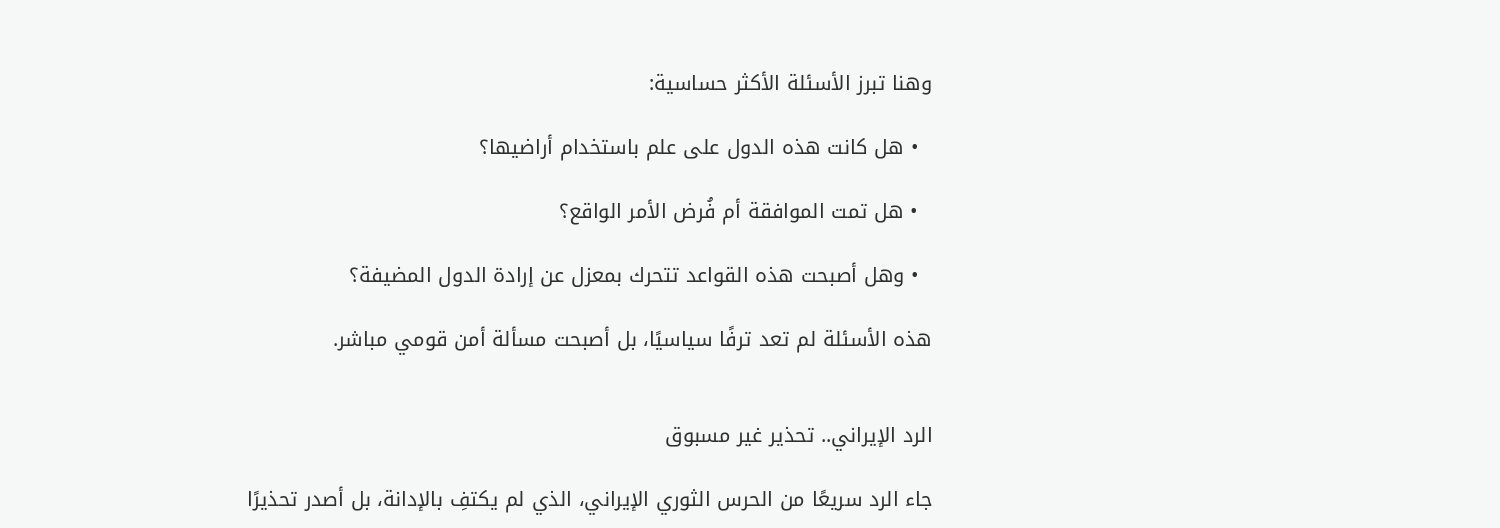وهنا تبرز الأسئلة الأكثر حساسية:

  • هل كانت هذه الدول على علم باستخدام أراضيها؟

  • هل تمت الموافقة أم فُرض الأمر الواقع؟

  • وهل أصبحت هذه القواعد تتحرك بمعزل عن إرادة الدول المضيفة؟

هذه الأسئلة لم تعد ترفًا سياسيًا، بل أصبحت مسألة أمن قومي مباشر.


الرد الإيراني.. تحذير غير مسبوق

جاء الرد سريعًا من الحرس الثوري الإيراني، الذي لم يكتفِ بالإدانة، بل أصدر تحذيرًا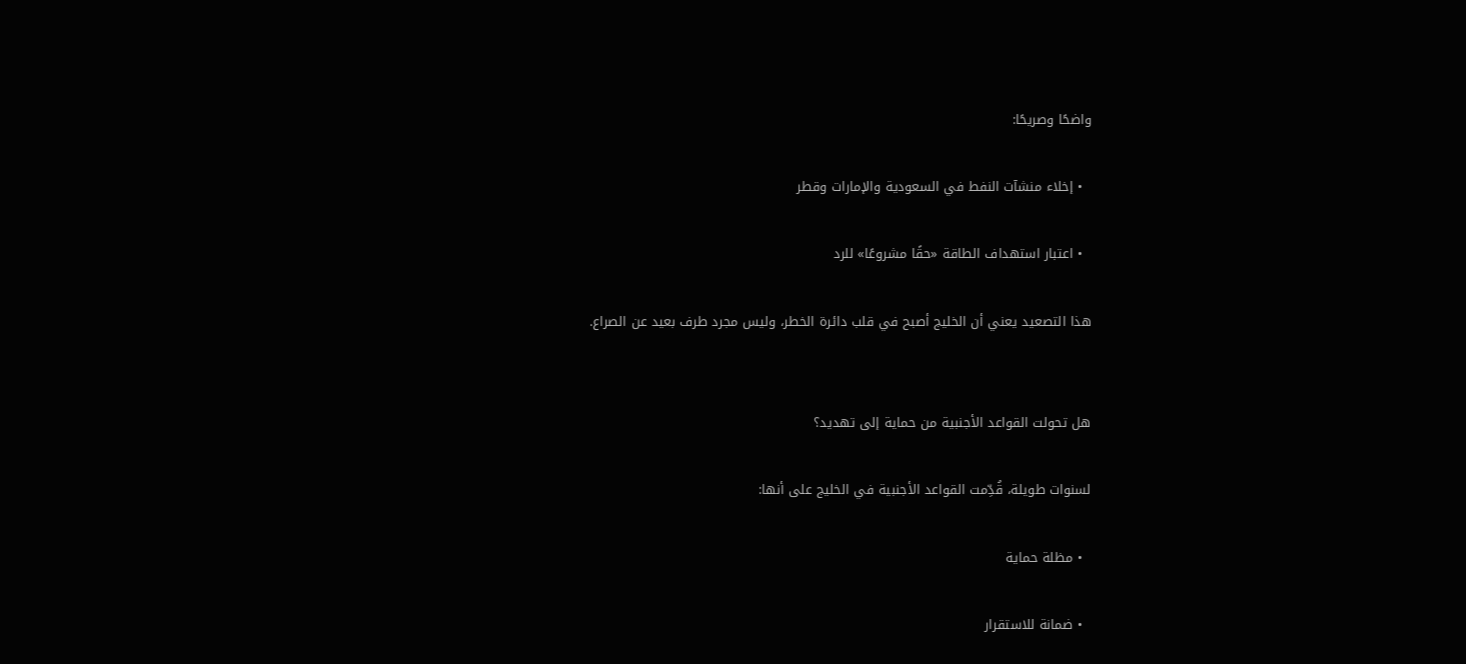واضحًا وصريحًا:

  • إخلاء منشآت النفط في السعودية والإمارات وقطر

  • اعتبار استهداف الطاقة «حقًا مشروعًا» للرد

هذا التصعيد يعني أن الخليج أصبح في قلب دائرة الخطر، وليس مجرد طرف بعيد عن الصراع.


هل تحولت القواعد الأجنبية من حماية إلى تهديد؟

لسنوات طويلة، قُدِّمت القواعد الأجنبية في الخليج على أنها:

  • مظلة حماية

  • ضمانة للاستقرار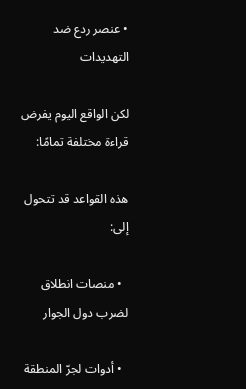• عنصر ردع ضد التهديدات

لكن الواقع اليوم يفرض قراءة مختلفة تمامًا:

هذه القواعد قد تتحول إلى:

  • منصات انطلاق لضرب دول الجوار

  • أدوات لجرّ المنطقة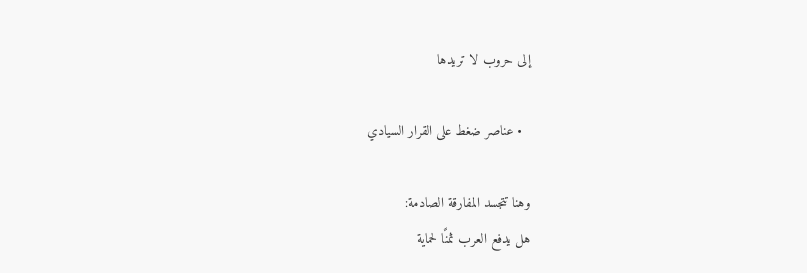إلى حروب لا تريدها

  • عناصر ضغط على القرار السيادي

وهنا تتجسد المفارقة الصادمة:
هل يدفع العرب ثمنًا لحماية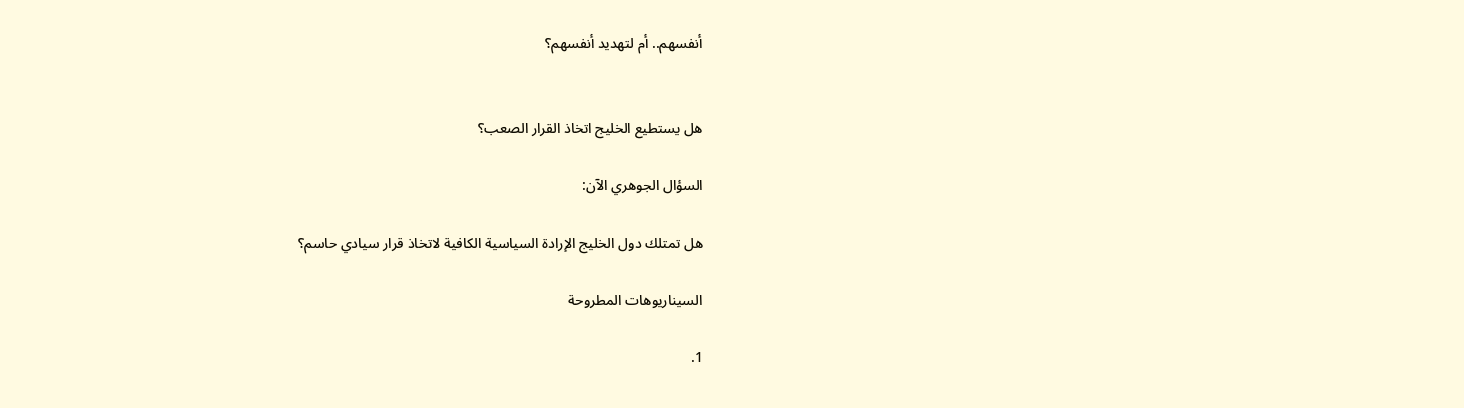أنفسهم.. أم لتهديد أنفسهم؟


هل يستطيع الخليج اتخاذ القرار الصعب؟

السؤال الجوهري الآن:

هل تمتلك دول الخليج الإرادة السياسية الكافية لاتخاذ قرار سيادي حاسم؟

السيناريوهات المطروحة

1.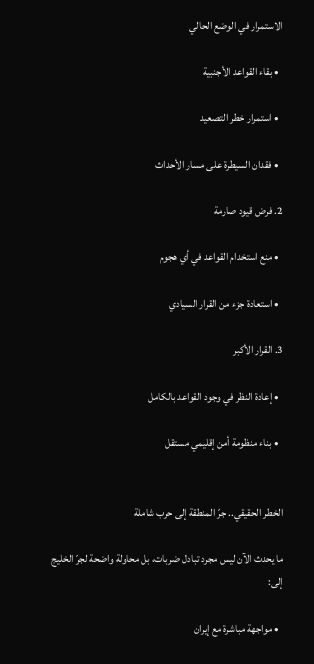الاستمرار في الوضع الحالي

  • بقاء القواعد الأجنبية

  • استمرار خطر التصعيد

  • فقدان السيطرة على مسار الأحداث

2. فرض قيود صارمة

  • منع استخدام القواعد في أي هجوم

  • استعادة جزء من القرار السيادي

3. القرار الأكبر

  • إعادة النظر في وجود القواعد بالكامل

  • بناء منظومة أمن إقليمي مستقل


الخطر الحقيقي.. جرّ المنطقة إلى حرب شاملة

ما يحدث الآن ليس مجرد تبادل ضربات، بل محاولة واضحة لجرّ الخليج إلى:

  • مواجهة مباشرة مع إيران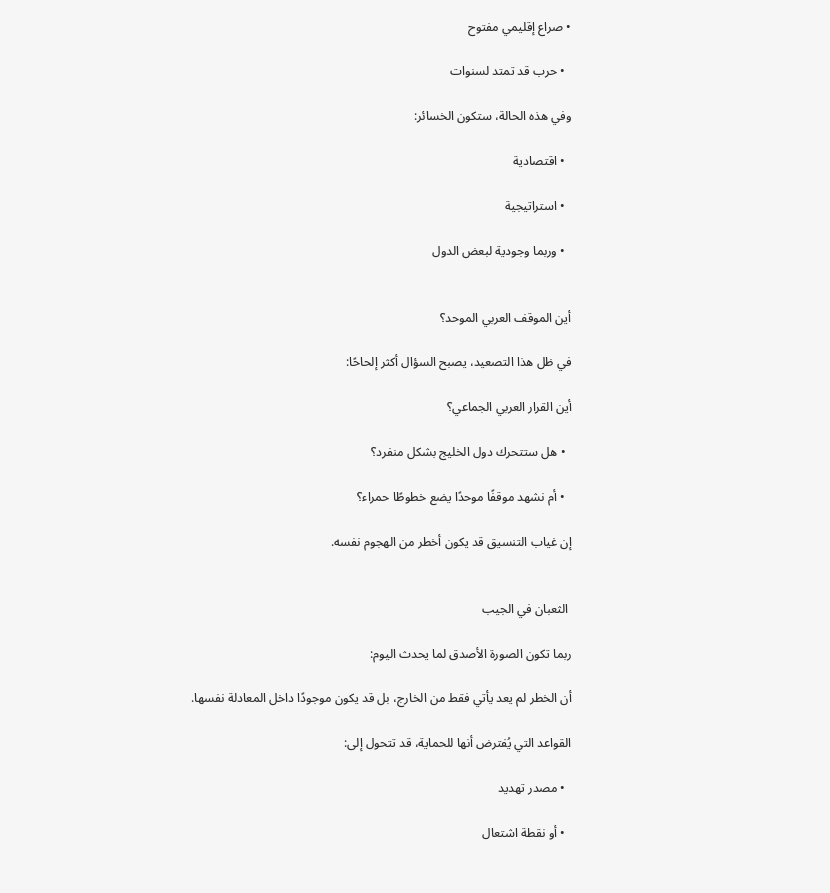• صراع إقليمي مفتوح

  • حرب قد تمتد لسنوات

وفي هذه الحالة، ستكون الخسائر:

  • اقتصادية

  • استراتيجية

  • وربما وجودية لبعض الدول


أين الموقف العربي الموحد؟

في ظل هذا التصعيد، يصبح السؤال أكثر إلحاحًا:

أين القرار العربي الجماعي؟

  • هل ستتحرك دول الخليج بشكل منفرد؟

  • أم نشهد موقفًا موحدًا يضع خطوطًا حمراء؟

إن غياب التنسيق قد يكون أخطر من الهجوم نفسه.


 الثعبان في الجيب

ربما تكون الصورة الأصدق لما يحدث اليوم:

أن الخطر لم يعد يأتي فقط من الخارج، بل قد يكون موجودًا داخل المعادلة نفسها.

القواعد التي يُفترض أنها للحماية، قد تتحول إلى:

  • مصدر تهديد

  • أو نقطة اشتعال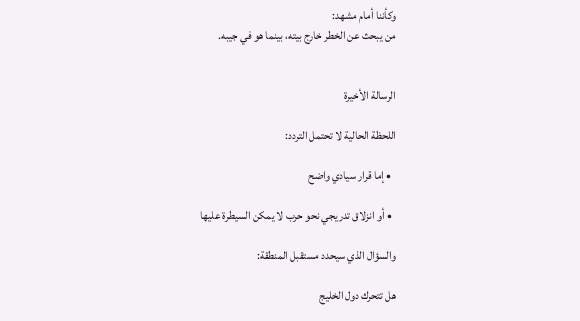وكأننا أمام مشهد:
من يبحث عن الخطر خارج بيته، بينما هو في جيبه.


الرسالة الأخيرة

اللحظة الحالية لا تحتمل التردد:

  • إما قرار سيادي واضح

  • أو انزلاق تدريجي نحو حرب لا يمكن السيطرة عليها

والسؤال الذي سيحدد مستقبل المنطقة:

هل تتحرك دول الخليج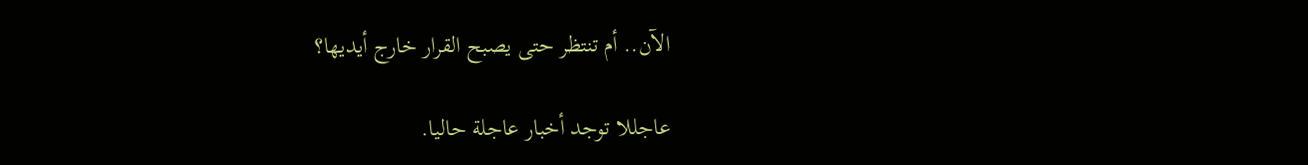الآن.. أم تنتظر حتى يصبح القرار خارج أيديها؟

عاجللا توجد أخبار عاجلة حاليا.